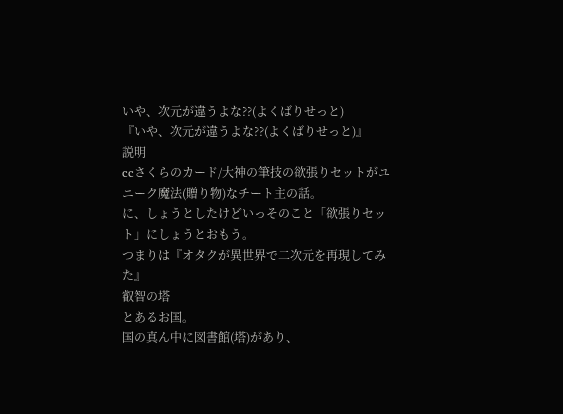いや、次元が違うよな??(よくばりせっと)
『いや、次元が違うよな??(よくばりせっと)』
説明
ccさくらのカード/大神の筆技の欲張りセットがユニーク魔法(贈り物)なチート主の話。
に、しょうとしたけどいっそのこと「欲張りセット」にしょうとおもう。
つまりは『オタクが異世界で二次元を再現してみた』
叡智の塔
とあるお国。
国の真ん中に図書館(塔)があり、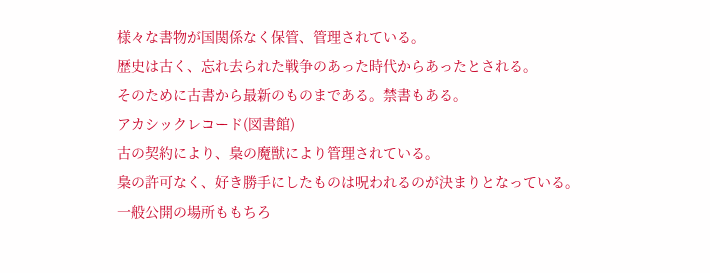様々な書物が国関係なく保管、管理されている。
歴史は古く、忘れ去られた戦争のあった時代からあったとされる。
そのために古書から最新のものまである。禁書もある。
アカシックレコード(図書館)
古の契約により、梟の魔獣により管理されている。
梟の許可なく、好き勝手にしたものは呪われるのが決まりとなっている。
一般公開の場所ももちろ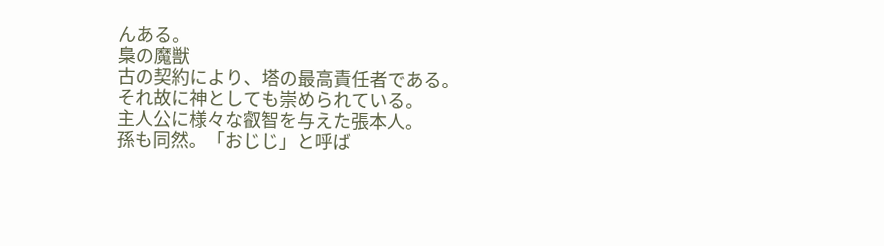んある。
梟の魔獣
古の契約により、塔の最高責任者である。
それ故に神としても崇められている。
主人公に様々な叡智を与えた張本人。
孫も同然。「おじじ」と呼ば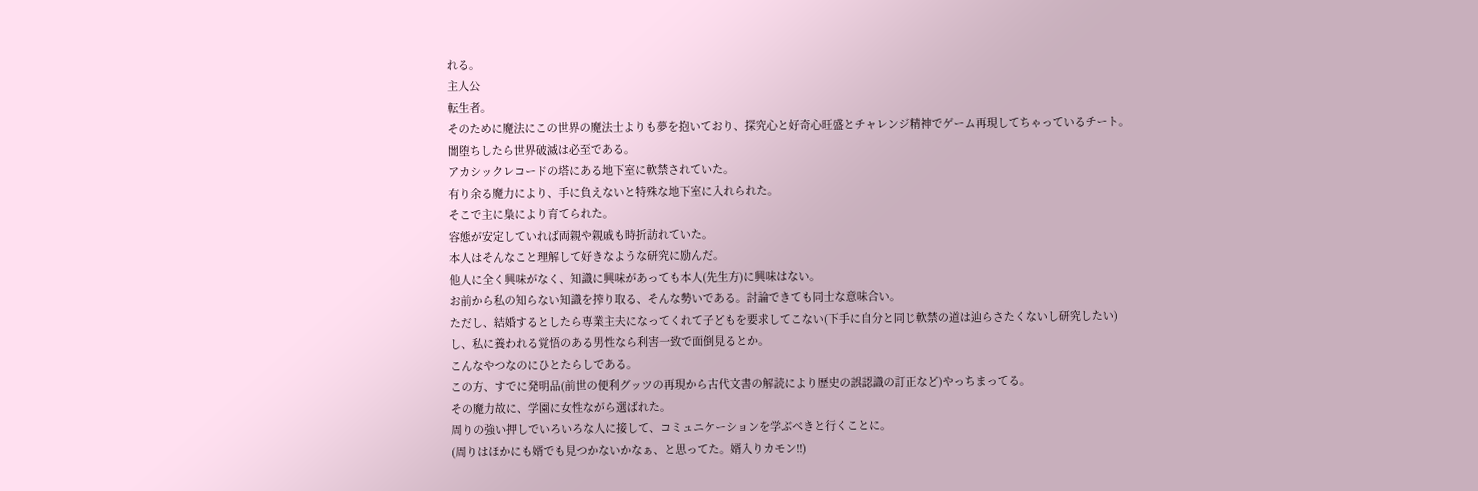れる。
主人公
転生者。
そのために魔法にこの世界の魔法士よりも夢を抱いており、探究心と好奇心旺盛とチャレンジ精神でゲーム再現してちゃっているチート。
闇堕ちしたら世界破滅は必至である。
アカシックレコードの塔にある地下室に軟禁されていた。
有り余る魔力により、手に負えないと特殊な地下室に入れられた。
そこで主に梟により育てられた。
容態が安定していれば両親や親戚も時折訪れていた。
本人はそんなこと理解して好きなような研究に励んだ。
他人に全く興味がなく、知識に興味があっても本人(先生方)に興味はない。
お前から私の知らない知識を搾り取る、そんな勢いである。討論できても同士な意味合い。
ただし、結婚するとしたら専業主夫になってくれて子どもを要求してこない(下手に自分と同じ軟禁の道は辿らさたくないし研究したい)し、私に養われる覚悟のある男性なら利害一致で面倒見るとか。
こんなやつなのにひとたらしである。
この方、すでに発明品(前世の便利グッツの再現から古代文書の解読により歴史の誤認識の訂正など)やっちまってる。
その魔力故に、学園に女性ながら選ばれた。
周りの強い押しでいろいろな人に接して、コミュニケーションを学ぶべきと行くことに。
(周りはほかにも婿でも見つかないかなぁ、と思ってた。婿入りカモン!!)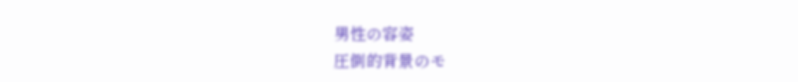男性の容姿
圧倒的背景のモ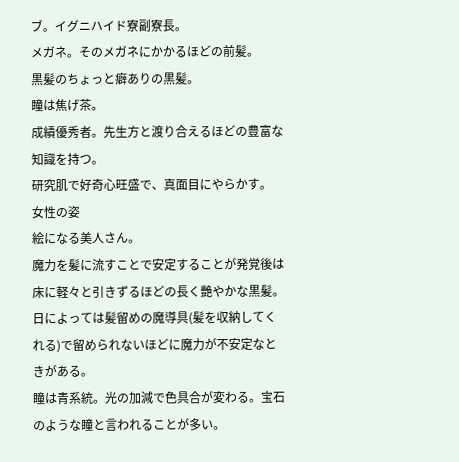ブ。イグニハイド寮副寮長。
メガネ。そのメガネにかかるほどの前髪。
黒髪のちょっと癖ありの黒髪。
瞳は焦げ茶。
成績優秀者。先生方と渡り合えるほどの豊富な知識を持つ。
研究肌で好奇心旺盛で、真面目にやらかす。
女性の姿
絵になる美人さん。
魔力を髪に流すことで安定することが発覚後は床に軽々と引きずるほどの長く艷やかな黒髪。
日によっては髪留めの魔導具(髪を収納してくれる)で留められないほどに魔力が不安定なときがある。
瞳は青系統。光の加減で色具合が変わる。宝石のような瞳と言われることが多い。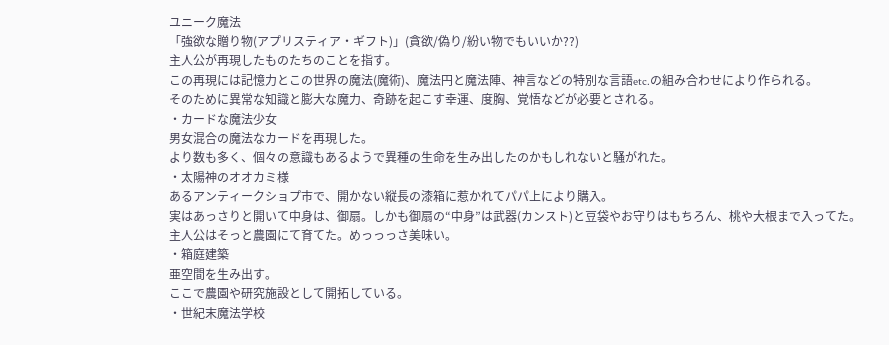ユニーク魔法
「強欲な贈り物(アプリスティア・ギフト)」(貪欲/偽り/紛い物でもいいか??)
主人公が再現したものたちのことを指す。
この再現には記憶力とこの世界の魔法(魔術)、魔法円と魔法陣、神言などの特別な言語etc.の組み合わせにより作られる。
そのために異常な知識と膨大な魔力、奇跡を起こす幸運、度胸、覚悟などが必要とされる。
・カードな魔法少女
男女混合の魔法なカードを再現した。
より数も多く、個々の意識もあるようで異種の生命を生み出したのかもしれないと騒がれた。
・太陽神のオオカミ様
あるアンティークショプ市で、開かない縦長の漆箱に惹かれてパパ上により購入。
実はあっさりと開いて中身は、御扇。しかも御扇の“中身”は武器(カンスト)と豆袋やお守りはもちろん、桃や大根まで入ってた。
主人公はそっと農園にて育てた。めっっっさ美味い。
・箱庭建築
亜空間を生み出す。
ここで農園や研究施設として開拓している。
・世紀末魔法学校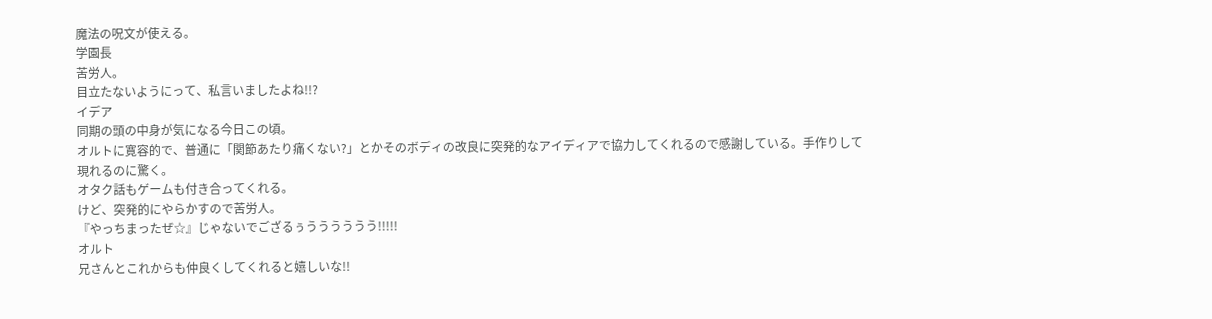魔法の呪文が使える。
学園長
苦労人。
目立たないようにって、私言いましたよね!!?
イデア
同期の頭の中身が気になる今日この頃。
オルトに寛容的で、普通に「関節あたり痛くない?」とかそのボディの改良に突発的なアイディアで協力してくれるので感謝している。手作りして現れるのに驚く。
オタク話もゲームも付き合ってくれる。
けど、突発的にやらかすので苦労人。
『やっちまったぜ☆』じゃないでござるぅうううううう!!!!!
オルト
兄さんとこれからも仲良くしてくれると嬉しいな!!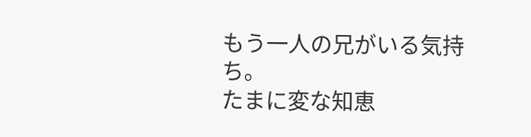もう一人の兄がいる気持ち。
たまに変な知恵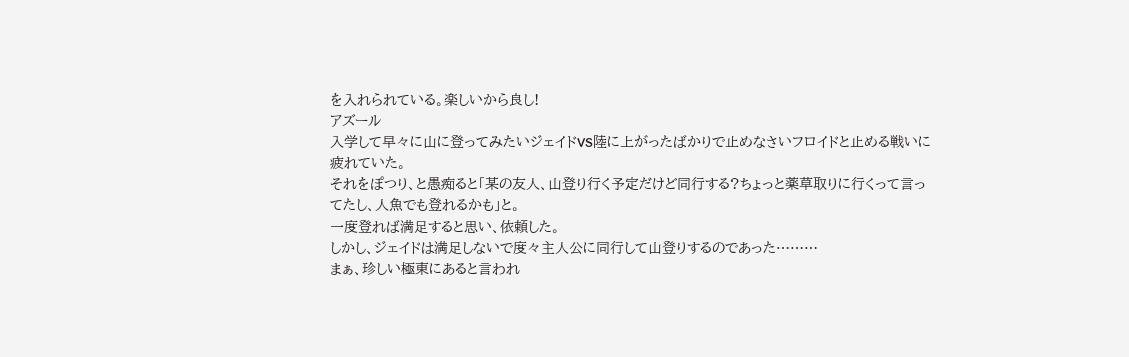を入れられている。楽しいから良し!
アズール
入学して早々に山に登ってみたいジェイドVS陸に上がったばかりで止めなさいフロイドと止める戦いに疲れていた。
それをぽつり、と愚痴ると「某の友人、山登り行く予定だけど同行する?ちょっと薬草取りに行くって言ってたし、人魚でも登れるかも」と。
一度登れば満足すると思い、依頼した。
しかし、ジェイドは満足しないで度々主人公に同行して山登りするのであった………
まぁ、珍しい極東にあると言われ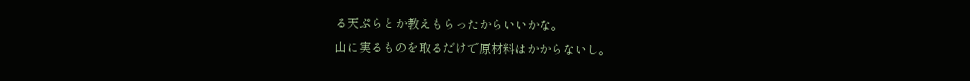る天ぷらとか教えもらったからいいかな。
山に実るものを取るだけで原材料はかからないし。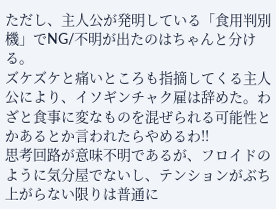ただし、主人公が発明している「食用判別機」でNG/不明が出たのはちゃんと分ける。
ズケズケと痛いところも指摘してくる主人公により、イソギンチャク雇は辞めた。わざと食事に変なものを混ぜられる可能性とかあるとか言われたらやめるわ!!
思考回路が意味不明であるが、フロイドのように気分屋でないし、テンションがぶち上がらない限りは普通に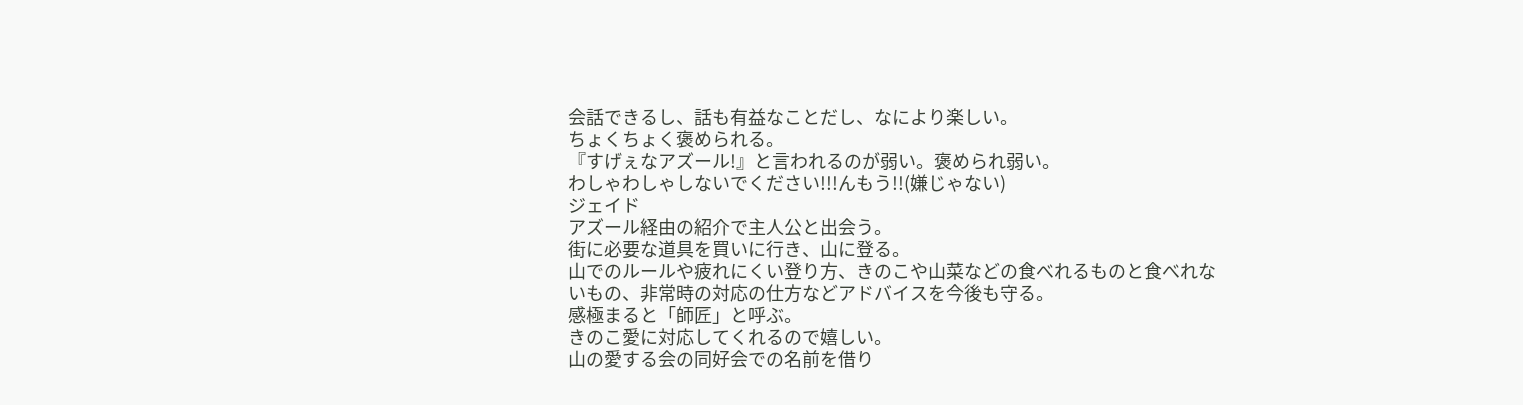会話できるし、話も有益なことだし、なにより楽しい。
ちょくちょく褒められる。
『すげぇなアズール!』と言われるのが弱い。褒められ弱い。
わしゃわしゃしないでください!!!んもう!!(嫌じゃない)
ジェイド
アズール経由の紹介で主人公と出会う。
街に必要な道具を買いに行き、山に登る。
山でのルールや疲れにくい登り方、きのこや山菜などの食べれるものと食べれないもの、非常時の対応の仕方などアドバイスを今後も守る。
感極まると「師匠」と呼ぶ。
きのこ愛に対応してくれるので嬉しい。
山の愛する会の同好会での名前を借り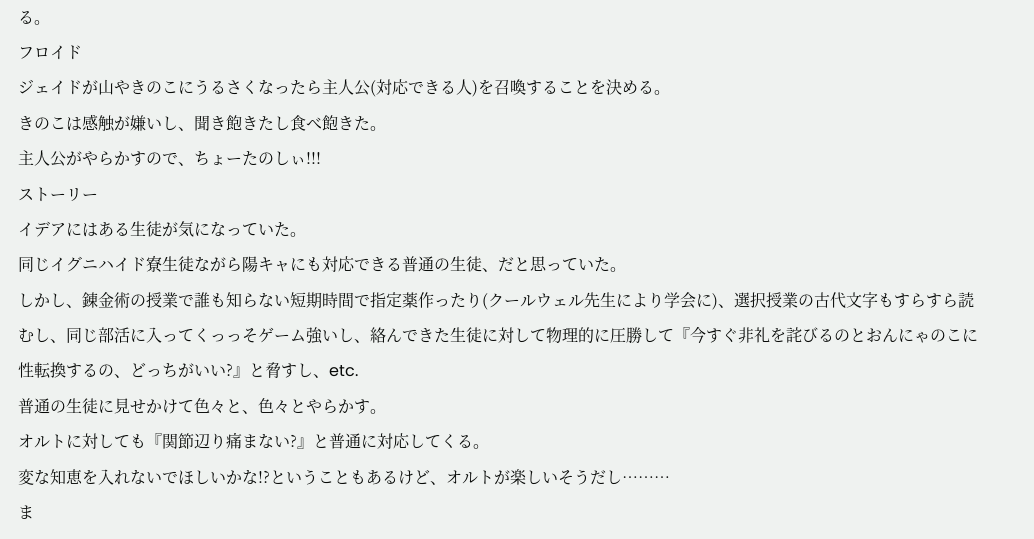る。
フロイド
ジェイドが山やきのこにうるさくなったら主人公(対応できる人)を召喚することを決める。
きのこは感触が嫌いし、聞き飽きたし食べ飽きた。
主人公がやらかすので、ちょーたのしぃ!!!
ストーリー
イデアにはある生徒が気になっていた。
同じイグニハイド寮生徒ながら陽キャにも対応できる普通の生徒、だと思っていた。
しかし、錬金術の授業で誰も知らない短期時間で指定薬作ったり(クールウェル先生により学会に)、選択授業の古代文字もすらすら読むし、同じ部活に入ってくっっそゲーム強いし、絡んできた生徒に対して物理的に圧勝して『今すぐ非礼を詫びるのとおんにゃのこに性転換するの、どっちがいい?』と脅すし、etc.
普通の生徒に見せかけて色々と、色々とやらかす。
オルトに対しても『関節辺り痛まない?』と普通に対応してくる。
変な知恵を入れないでほしいかな!?ということもあるけど、オルトが楽しいそうだし………
ま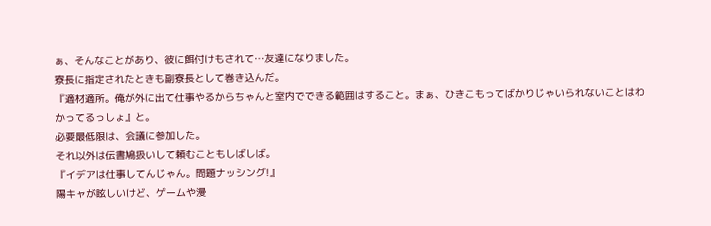ぁ、そんなことがあり、彼に餌付けもされて…友達になりました。
寮長に指定されたときも副寮長として巻き込んだ。
『適材適所。俺が外に出て仕事やるからちゃんと室内でできる範囲はすること。まぁ、ひきこもってばかりじゃいられないことはわかってるっしょ』と。
必要最低限は、会議に参加した。
それ以外は伝書鳩扱いして頼むこともしばしば。
『イデアは仕事してんじゃん。問題ナッシング!』
陽キャが眩しいけど、ゲームや漫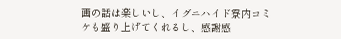画の話は楽しいし、イグニハイド寮内コミケも盛り上げてくれるし、感謝感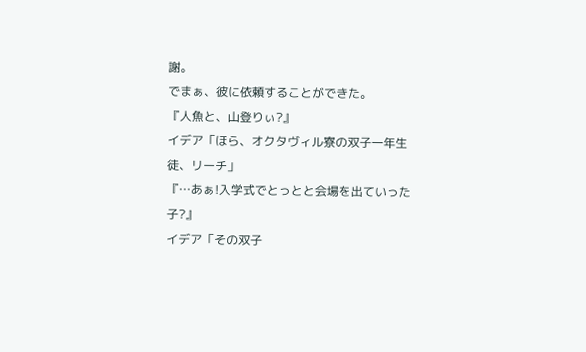謝。
でまぁ、彼に依頼することができた。
『人魚と、山登りぃ?』
イデア「ほら、オクタヴィル寮の双子一年生徒、リーチ」
『…あぁ!入学式でとっとと会場を出ていった子?』
イデア「その双子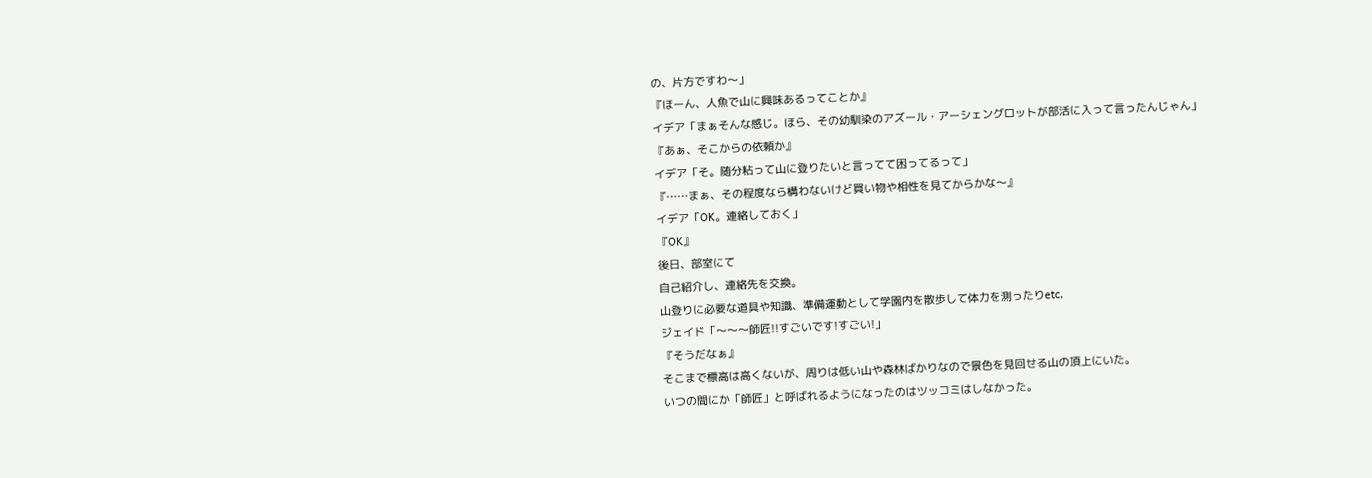の、片方ですわ〜」
『ほーん、人魚で山に興味あるってことか』
イデア「まぁそんな感じ。ほら、その幼馴染のアズール・アーシェングロットが部活に入って言ったんじゃん」
『あぁ、そこからの依頼か』
イデア「そ。随分粘って山に登りたいと言ってて困ってるって」
『……まぁ、その程度なら構わないけど買い物や相性を見てからかな〜』
イデア「OK。連絡しておく」
『OK』
後日、部室にて
自己紹介し、連絡先を交換。
山登りに必要な道具や知識、準備運動として学園内を散歩して体力を測ったりetc.
ジェイド「〜〜〜師匠!!すごいです!すごい!」
『そうだなぁ』
そこまで標高は高くないが、周りは低い山や森林ばかりなので景色を見回せる山の頂上にいた。
いつの間にか「師匠」と呼ばれるようになったのはツッコミはしなかった。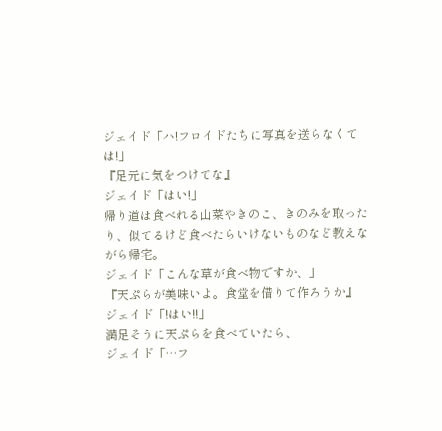ジェイド「ハ!フロイドたちに写真を送らなくては!」
『足元に気をつけてな』
ジェイド「はい!」
帰り道は食べれる山菜やきのこ、きのみを取ったり、似てるけど食べたらいけないものなど教えながら帰宅。
ジェイド「こんな草が食べ物ですか、」
『天ぷらが美味いよ。食堂を借りて作ろうか』
ジェイド「!はい!!」
満足そうに天ぷらを食べていたら、
ジェイド「…フ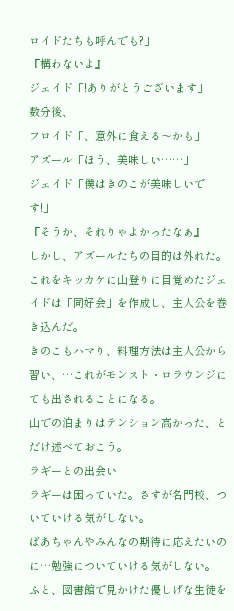ロイドたちも呼んでも?」
『構わないよ』
ジェイド「!ありがとうございます」
数分後、
フロイド「、意外に食える〜かも」
アズール「ほう、美味しい……」
ジェイド「僕はきのこが美味しいです!」
『そうか、それりゃよかったなぁ』
しかし、アズールたちの目的は外れた。
これをキッカケに山登りに目覚めたジェイドは「同好会」を作成し、主人公を巻き込んだ。
きのこもハマり、料理方法は主人公から習い、…これがモンスト・ロラウンジにても出されることになる。
山での泊まりはテンション高かった、とだけ述べておこう。
ラギーとの出会い
ラギーは困っていた。さすが名門校、ついていける気がしない。
ばあちゃんやみんなの期待に応えたいのに…勉強についていける気がしない。
ふと、図書館で見かけた優しげな生徒を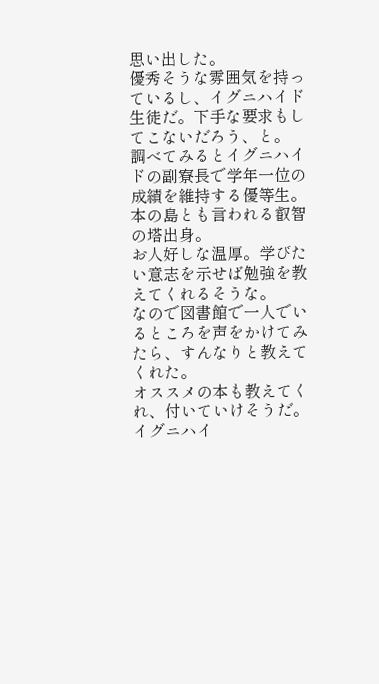思い出した。
優秀そうな雰囲気を持っているし、イグニハイド生徒だ。下手な要求もしてこないだろう、と。
調べてみるとイグニハイドの副寮長で学年一位の成績を維持する優等生。本の島とも言われる叡智の塔出身。
お人好しな温厚。学びたい意志を示せば勉強を教えてくれるそうな。
なので図書館で一人でいるところを声をかけてみたら、すんなりと教えてくれた。
オススメの本も教えてくれ、付いていけそうだ。イグニハイ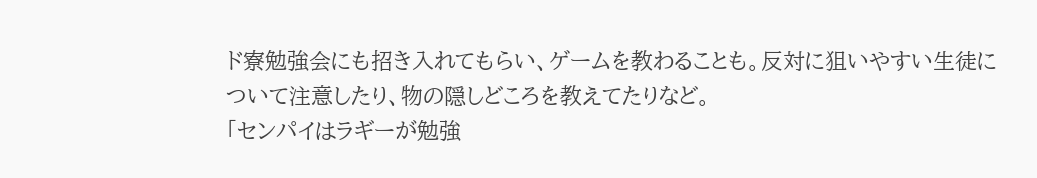ド寮勉強会にも招き入れてもらい、ゲームを教わることも。反対に狙いやすい生徒について注意したり、物の隠しどころを教えてたりなど。
「センパイはラギーが勉強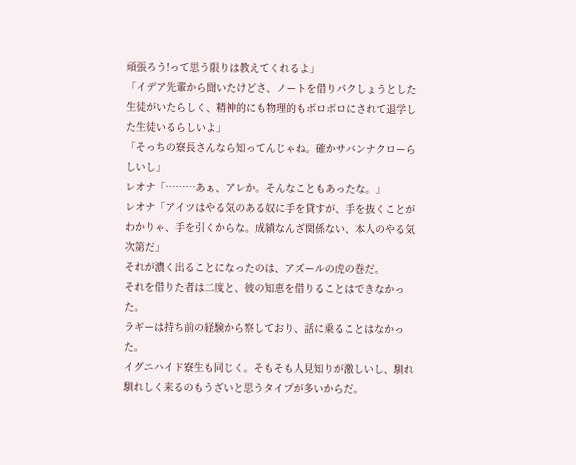頑張ろう!って思う限りは教えてくれるよ」
「イデア先輩から聞いたけどさ、ノートを借りパクしょうとした生徒がいたらしく、精神的にも物理的もボロボロにされて退学した生徒いるらしいよ」
「そっちの寮長さんなら知ってんじゃね。確かサバンナクローらしいし」
レオナ「………あぁ、アレか。そんなこともあったな。」
レオナ「アイツはやる気のある奴に手を貸すが、手を抜くことがわかりゃ、手を引くからな。成績なんざ関係ない、本人のやる気次第だ」
それが濃く出ることになったのは、アズールの虎の巻だ。
それを借りた者は二度と、彼の知恵を借りることはできなかった。
ラギーは持ち前の経験から察しており、話に乗ることはなかった。
イグニハイド寮生も同じく。そもそも人見知りが激しいし、馴れ馴れしく来るのもうざいと思うタイプが多いからだ。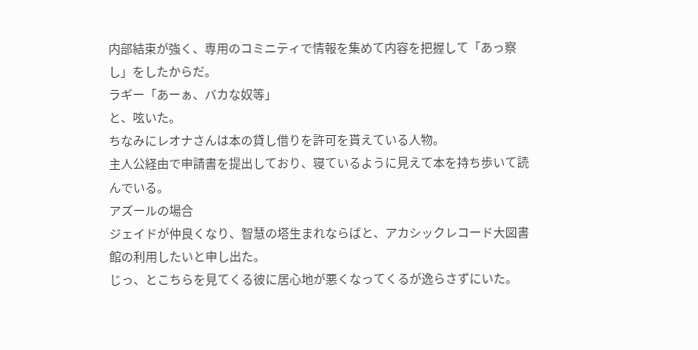内部結束が強く、専用のコミニティで情報を集めて内容を把握して「あっ察し」をしたからだ。
ラギー「あーぁ、バカな奴等」
と、呟いた。
ちなみにレオナさんは本の貸し借りを許可を貰えている人物。
主人公経由で申請書を提出しており、寝ているように見えて本を持ち歩いて読んでいる。
アズールの場合
ジェイドが仲良くなり、智慧の塔生まれならばと、アカシックレコード大図書館の利用したいと申し出た。
じっ、とこちらを見てくる彼に居心地が悪くなってくるが逸らさずにいた。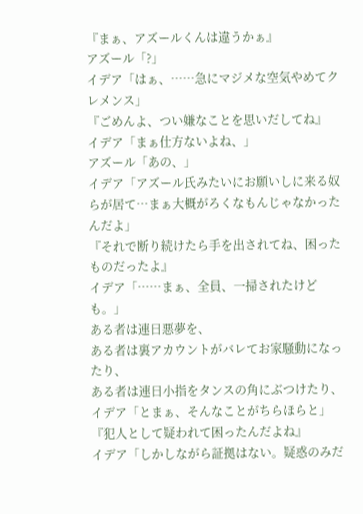『まぁ、アズールくんは違うかぁ』
アズール「?」
イデア「はぁ、……急にマジメな空気やめてクレメンス」
『ごめんよ、つい嫌なことを思いだしてね』
イデア「まぁ仕方ないよね、」
アズール「あの、」
イデア「アズール氏みたいにお願いしに来る奴らが居て…まぁ大概がろくなもんじゃなかったんだよ」
『それで断り続けたら手を出されてね、困ったものだったよ』
イデア「……まぁ、全員、一掃されたけども。」
ある者は連日悪夢を、
ある者は裏アカウントがバレてお家騒動になったり、
ある者は連日小指をタンスの角にぶつけたり、
イデア「とまぁ、そんなことがちらほらと」
『犯人として疑われて困ったんだよね』
イデア「しかしながら証拠はない。疑惑のみだ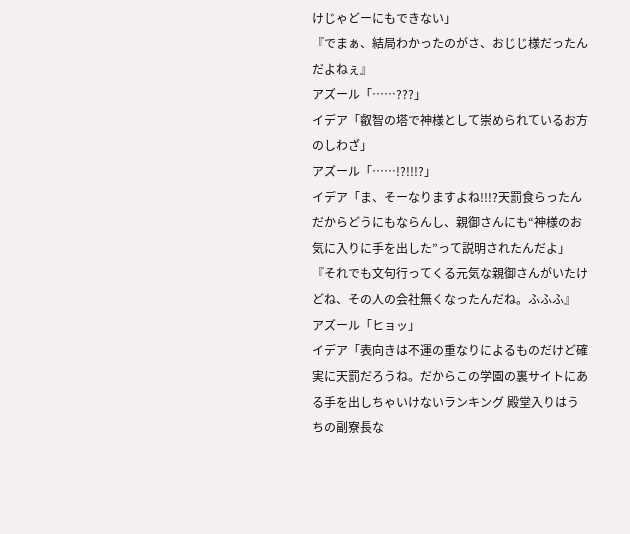けじゃどーにもできない」
『でまぁ、結局わかったのがさ、おじじ様だったんだよねぇ』
アズール「……???」
イデア「叡智の塔で神様として崇められているお方のしわざ」
アズール「……!?!!!?」
イデア「ま、そーなりますよね!!!?天罰食らったんだからどうにもならんし、親御さんにも“神様のお気に入りに手を出した”って説明されたんだよ」
『それでも文句行ってくる元気な親御さんがいたけどね、その人の会社無くなったんだね。ふふふ』
アズール「ヒョッ」
イデア「表向きは不運の重なりによるものだけど確実に天罰だろうね。だからこの学園の裏サイトにある手を出しちゃいけないランキング 殿堂入りはうちの副寮長な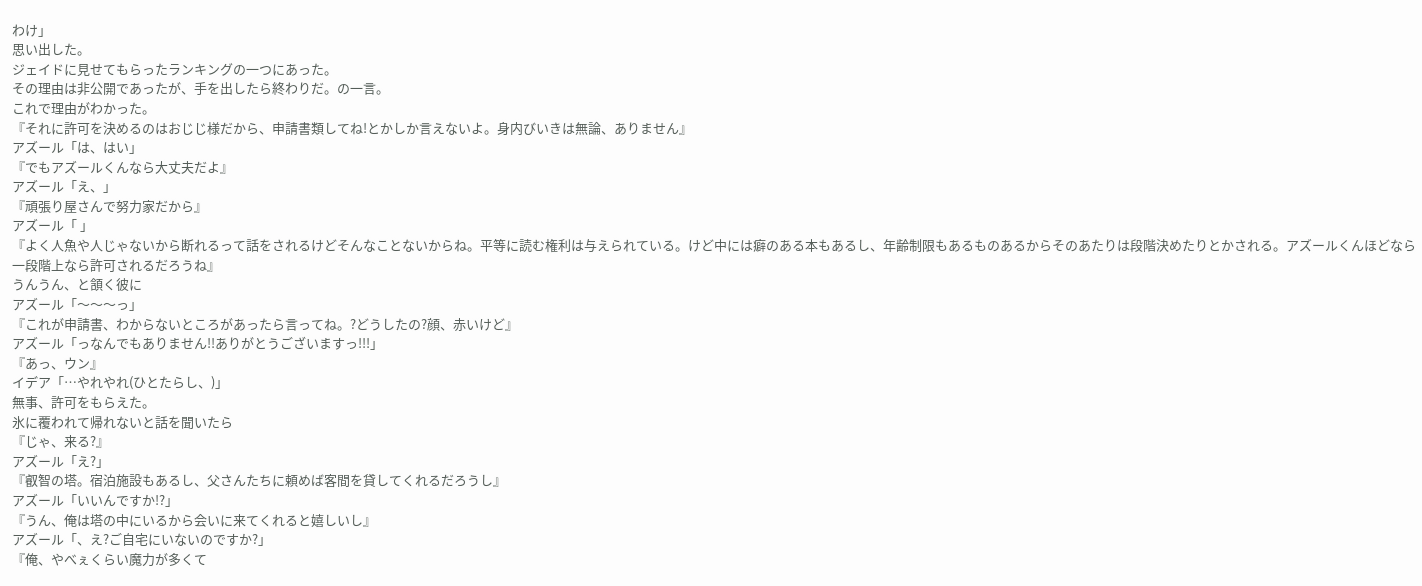わけ」
思い出した。
ジェイドに見せてもらったランキングの一つにあった。
その理由は非公開であったが、手を出したら終わりだ。の一言。
これで理由がわかった。
『それに許可を決めるのはおじじ様だから、申請書類してね!とかしか言えないよ。身内びいきは無論、ありません』
アズール「は、はい」
『でもアズールくんなら大丈夫だよ』
アズール「え、」
『頑張り屋さんで努力家だから』
アズール「 」
『よく人魚や人じゃないから断れるって話をされるけどそんなことないからね。平等に読む権利は与えられている。けど中には癖のある本もあるし、年齢制限もあるものあるからそのあたりは段階決めたりとかされる。アズールくんほどなら一段階上なら許可されるだろうね』
うんうん、と頷く彼に
アズール「〜〜〜っ」
『これが申請書、わからないところがあったら言ってね。?どうしたの?顔、赤いけど』
アズール「っなんでもありません!!ありがとうございますっ!!!」
『あっ、ウン』
イデア「…やれやれ(ひとたらし、)」
無事、許可をもらえた。
氷に覆われて帰れないと話を聞いたら
『じゃ、来る?』
アズール「え?」
『叡智の塔。宿泊施設もあるし、父さんたちに頼めば客間を貸してくれるだろうし』
アズール「いいんですか!?」
『うん、俺は塔の中にいるから会いに来てくれると嬉しいし』
アズール「、え?ご自宅にいないのですか?」
『俺、やべぇくらい魔力が多くて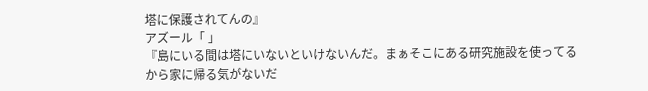塔に保護されてんの』
アズール「 」
『島にいる間は塔にいないといけないんだ。まぁそこにある研究施設を使ってるから家に帰る気がないだ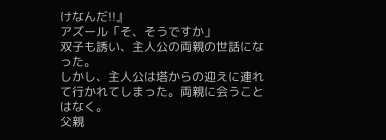けなんだ!!』
アズール「そ、そうですか」
双子も誘い、主人公の両親の世話になった。
しかし、主人公は塔からの迎えに連れて行かれてしまった。両親に会うことはなく。
父親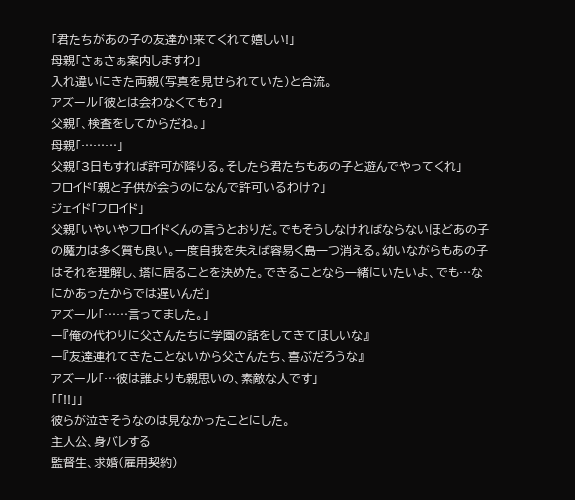「君たちがあの子の友達か!来てくれて嬉しい!」
母親「さぁさぁ案内しますわ」
入れ違いにきた両親(写真を見せられていた)と合流。
アズール「彼とは会わなくても?」
父親「、検査をしてからだね。」
母親「………」
父親「3日もすれば許可が降りる。そしたら君たちもあの子と遊んでやってくれ」
フロイド「親と子供が会うのになんで許可いるわけ?」
ジェイド「フロイド」
父親「いやいやフロイドくんの言うとおりだ。でもそうしなければならないほどあの子の魔力は多く質も良い。一度自我を失えば容易く島一つ消える。幼いながらもあの子はそれを理解し、塔に居ることを決めた。できることなら一緒にいたいよ、でも…なにかあったからでは遅いんだ」
アズール「……言ってました。」
ー『俺の代わりに父さんたちに学園の話をしてきてほしいな』
ー『友達連れてきたことないから父さんたち、喜ぶだろうな』
アズール「…彼は誰よりも親思いの、素敵な人です」
「「!!」」
彼らが泣きそうなのは見なかったことにした。
主人公、身バレする
監督生、求婚(雇用契約)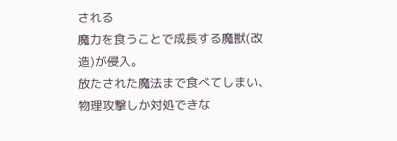される
魔力を食うことで成長する魔獣(改造)が侵入。
放たされた魔法まで食べてしまい、物理攻撃しか対処できな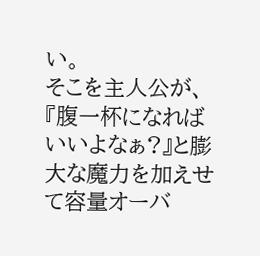い。
そこを主人公が、『腹一杯になればいいよなぁ?』と膨大な魔力を加えせて容量オーバ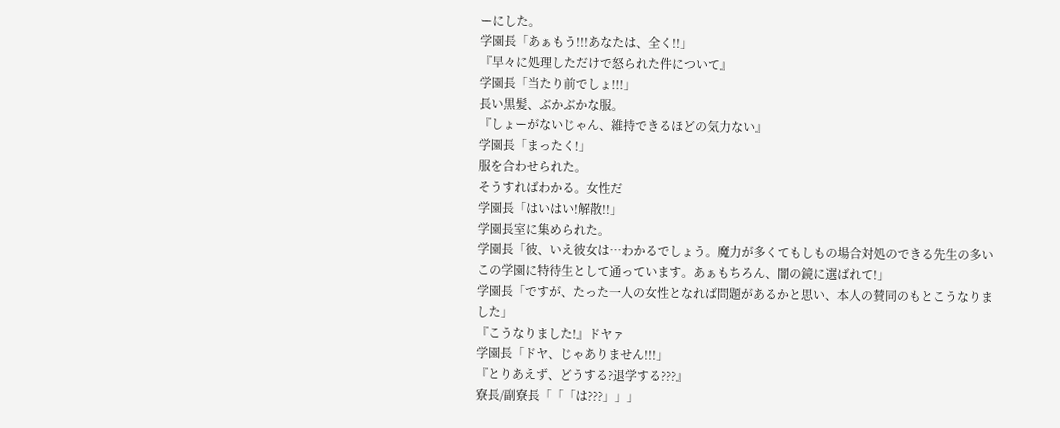ーにした。
学園長「あぁもう!!!あなたは、全く!!」
『早々に処理しただけで怒られた件について』
学園長「当たり前でしょ!!!」
長い黒髪、ぶかぶかな服。
『しょーがないじゃん、維持できるほどの気力ない』
学園長「まったく!」
服を合わせられた。
そうすればわかる。女性だ
学園長「はいはい!解散!!」
学園長室に集められた。
学園長「彼、いえ彼女は…わかるでしょう。魔力が多くてもしもの場合対処のできる先生の多いこの学園に特待生として通っています。あぁもちろん、闇の鏡に選ばれて!」
学園長「ですが、たった一人の女性となれば問題があるかと思い、本人の賛同のもとこうなりました」
『こうなりました!』ドヤァ
学園長「ドヤ、じゃありません!!!」
『とりあえず、どうする?退学する???』
寮長/副寮長「「「は???」」」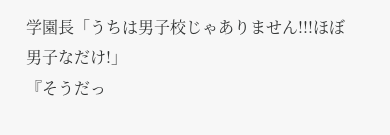学園長「うちは男子校じゃありません!!!ほぼ男子なだけ!」
『そうだっ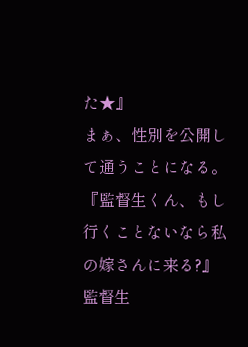た★』
まぁ、性別を公開して通うことになる。
『監督生くん、もし行くことないなら私の嫁さんに来る?』
監督生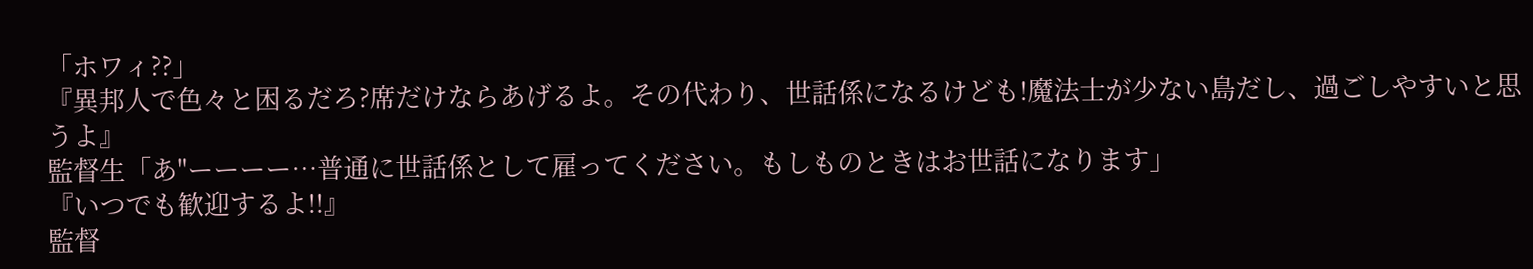「ホワィ??」
『異邦人で色々と困るだろ?席だけならあげるよ。その代わり、世話係になるけども!魔法士が少ない島だし、過ごしやすいと思うよ』
監督生「あ"ーーーー…普通に世話係として雇ってください。もしものときはお世話になります」
『いつでも歓迎するよ!!』
監督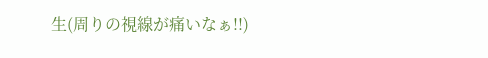生(周りの視線が痛いなぁ!!)